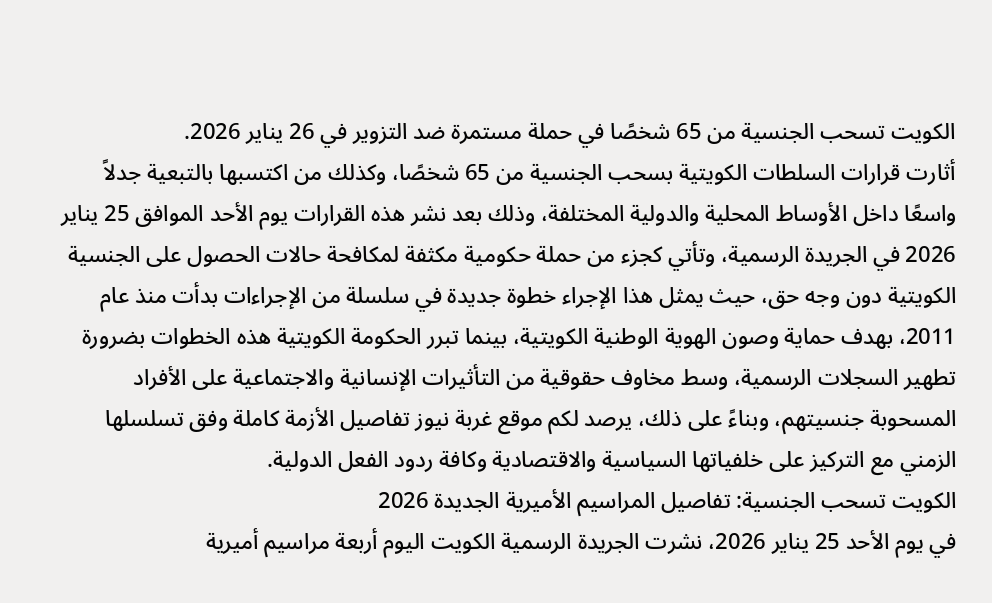الكويت تسحب الجنسية من 65 شخصًا في حملة مستمرة ضد التزوير في 26 يناير 2026.
أثارت قرارات السلطات الكويتية بسحب الجنسية من 65 شخصًا، وكذلك من اكتسبها بالتبعية جدلاً واسعًا داخل الأوساط المحلية والدولية المختلفة، وذلك بعد نشر هذه القرارات يوم الأحد الموافق 25 يناير 2026 في الجريدة الرسمية، وتأتي كجزء من حملة حكومية مكثفة لمكافحة حالات الحصول على الجنسية الكويتية دون وجه حق، حيث يمثل هذا الإجراء خطوة جديدة في سلسلة من الإجراءات بدأت منذ عام 2011، بهدف حماية وصون الهوية الوطنية الكويتية، بينما تبرر الحكومة الكويتية هذه الخطوات بضرورة تطهير السجلات الرسمية، وسط مخاوف حقوقية من التأثيرات الإنسانية والاجتماعية على الأفراد المسحوبة جنسيتهم، وبناءً على ذلك، يرصد لكم موقع غربة نيوز تفاصيل الأزمة كاملة وفق تسلسلها الزمني مع التركيز على خلفياتها السياسية والاقتصادية وكافة ردود الفعل الدولية.
الكويت تسحب الجنسية: تفاصيل المراسيم الأميرية الجديدة 2026
في يوم الأحد 25 يناير 2026، نشرت الجريدة الرسمية الكويت اليوم أربعة مراسيم أميرية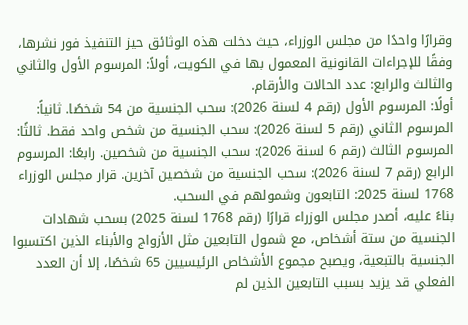وقرارًا واحدًا من مجلس الوزراء، حيث دخلت هذه الوثائق حيز التنفيذ فور نشرها، وفقًا للإجراءات القانونية المعمول بها في الكويت، أولاً: المرسوم الأول والثاني والثالث والرابع: عدد الحالات والأرقام.
أولًا: المرسوم الأول (رقم 4 لسنة 2026): سحب الجنسية من 54 شخصًا. ثانياً: المرسوم الثاني (رقم 5 لسنة 2026): سحب الجنسية من شخص واحد فقط. ثالثًا: المرسوم الثالث (رقم 6 لسنة 2026): سحب الجنسية من شخصين. رابعًا: المرسوم الرابع (رقم 7 لسنة 2026): سحب الجنسية من شخصين آخرين. قرار مجلس الوزراء 1768 لسنة 2025: التابعون وشمولهم في السحب.
بناءً عليه، أصدر مجلس الوزراء قرارًا (رقم 1768 لسنة 2025) بسحب شهادات الجنسية من ستة أشخاص، مع شمول التابعين مثل الأزواج والأبناء الذين اكتسبوا الجنسية بالتبعية، ويصبح مجموع الأشخاص الرئيسيين 65 شخصًا، إلا أن العدد الفعلي قد يزيد بسبب التابعين الذين لم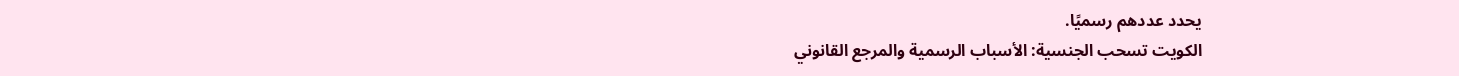يحدد عددهم رسميًا.
الكويت تسحب الجنسية: الأسباب الرسمية والمرجع القانوني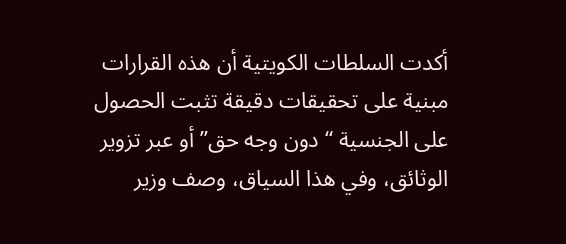أكدت السلطات الكويتية أن هذه القرارات مبنية على تحقيقات دقيقة تثبت الحصول على الجنسية “دون وجه حق” أو عبر تزوير الوثائق، وفي هذا السياق، وصف وزير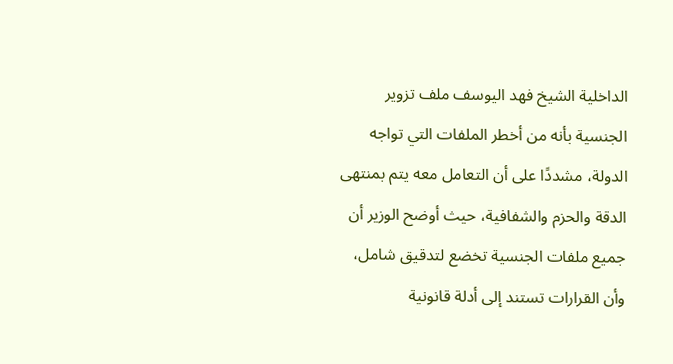الداخلية الشيخ فهد اليوسف ملف تزوير الجنسية بأنه من أخطر الملفات التي تواجه الدولة، مشددًا على أن التعامل معه يتم بمنتهى الدقة والحزم والشفافية، حيث أوضح الوزير أن جميع ملفات الجنسية تخضع لتدقيق شامل، وأن القرارات تستند إلى أدلة قانونية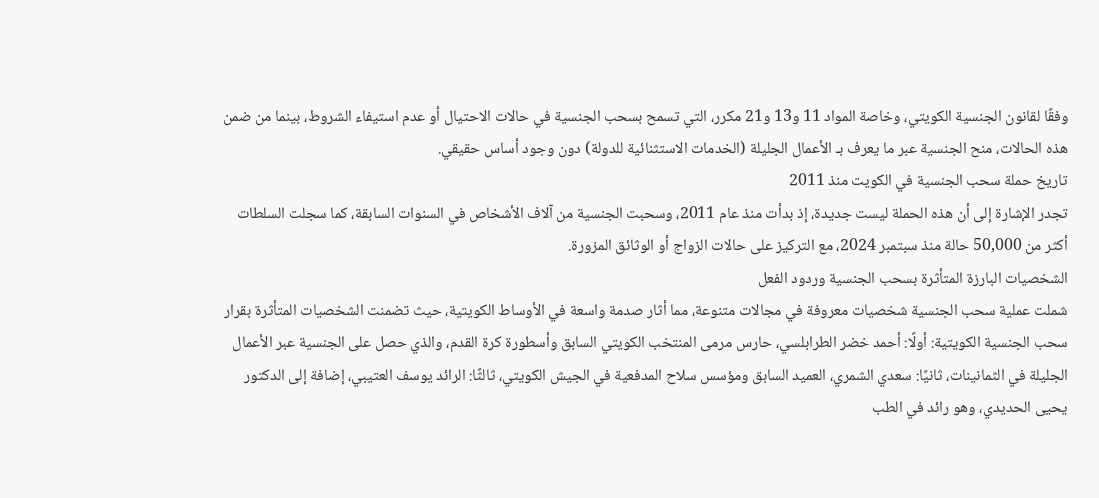وفقًا لقانون الجنسية الكويتي، وخاصة المواد 11 و13 و21 مكرر، التي تسمح بسحب الجنسية في حالات الاحتيال أو عدم استيفاء الشروط، بينما من ضمن هذه الحالات، منح الجنسية عبر ما يعرف بـ الأعمال الجليلة (الخدمات الاستثنائية للدولة) دون وجود أساس حقيقي.
تاريخ حملة سحب الجنسية في الكويت منذ 2011
تجدر الإشارة إلى أن هذه الحملة ليست جديدة، إذ بدأت منذ عام 2011، وسحبت الجنسية من آلاف الأشخاص في السنوات السابقة، كما سجلت السلطات أكثر من 50,000 حالة منذ سبتمبر 2024، مع التركيز على حالات الزواج أو الوثائق المزورة.
الشخصيات البارزة المتأثرة بسحب الجنسية وردود الفعل
شملت عملية سحب الجنسية شخصيات معروفة في مجالات متنوعة، مما أثار صدمة واسعة في الأوساط الكويتية، حيث تضمنت الشخصيات المتأثرة بقرار سحب الجنسية الكويتية: أولًا: أحمد خضر الطرابلسي، حارس مرمى المنتخب الكويتي السابق وأسطورة كرة القدم، والذي حصل على الجنسية عبر الأعمال الجليلة في الثمانينات، ثانيًا: سعدي الشمري، العميد السابق ومؤسس سلاح المدفعية في الجيش الكويتي، ثالثًا: الرائد يوسف العتيبي، إضافة إلى الدكتور يحيى الحديدي، وهو رائد في الطب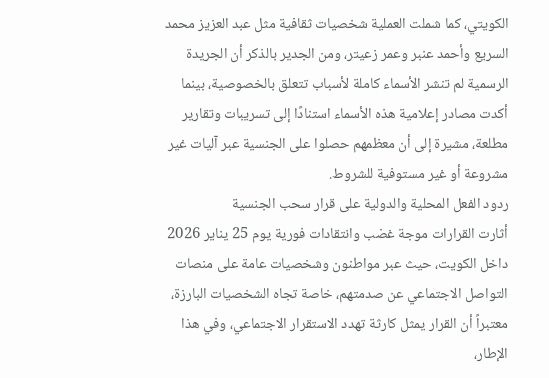الكويتي، كما شملت العملية شخصيات ثقافية مثل عبد العزيز محمد السريع وأحمد عنبر وعمر زعيتر، ومن الجدير بالذكر أن الجريدة الرسمية لم تنشر الأسماء كاملة لأسباب تتعلق بالخصوصية، بينما أكدت مصادر إعلامية هذه الأسماء استنادًا إلى تسريبات وتقارير مطلعة، مشيرة إلى أن معظمهم حصلوا على الجنسية عبر آليات غير مشروعة أو غير مستوفية للشروط.
ردود الفعل المحلية والدولية على قرار سحب الجنسية
أثارت القرارات موجة غضب وانتقادات فورية يوم 25 يناير 2026 داخل الكويت، حيث عبر مواطنون وشخصيات عامة على منصات التواصل الاجتماعي عن صدمتهم، خاصة تجاه الشخصيات البارزة، معتبراً أن القرار يمثل كارثة تهدد الاستقرار الاجتماعي، وفي هذا الإطار،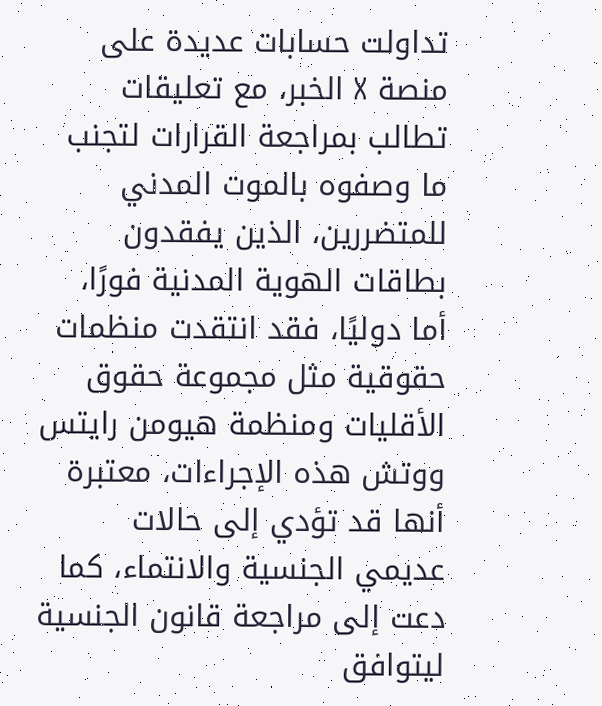تداولت حسابات عديدة على منصة X الخبر، مع تعليقات تطالب بمراجعة القرارات لتجنب ما وصفوه بالموت المدني للمتضررين، الذين يفقدون بطاقات الهوية المدنية فورًا، أما دوليًا، فقد انتقدت منظمات حقوقية مثل مجموعة حقوق الأقليات ومنظمة هيومن رايتس ووتش هذه الإجراءات، معتبرة أنها قد تؤدي إلى حالات عديمي الجنسية والانتماء، كما دعت إلى مراجعة قانون الجنسية ليتوافق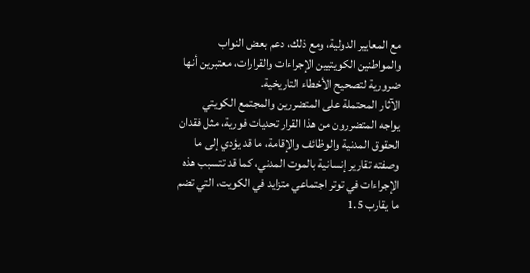مع المعايير الدولية، ومع ذلك، دعم بعض النواب والمواطنين الكويتيين الإجراءات والقرارات، معتبرين أنها ضرورية لتصحيح الأخطاء التاريخية.
الآثار المحتملة على المتضررين والمجتمع الكويتي
يواجه المتضررون من هذا القرار تحديات فورية، مثل فقدان الحقوق المدنية والوظائف والإقامة، ما قد يؤدي إلى ما وصفته تقارير إنسانية بالموت المدني، كما قد تتسبب هذه الإجراءات في توتر اجتماعي متزايد في الكويت، التي تضم ما يقارب 1.5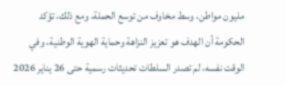مليون مواطن، وسط مخاوف من توسع الحملة، ومع ذلك، تؤكد الحكومة أن الهدف هو تعزيز النزاهة وحماية الهوية الوطنية، وفي الوقت نفسه، لم تصدر السلطات تحديثات رسمية حتى 26 يناير 2026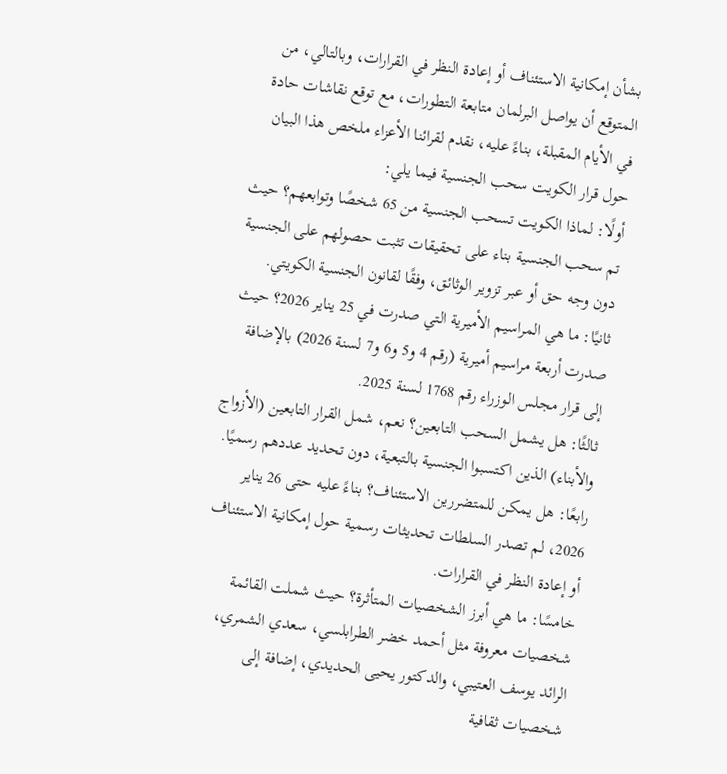بشأن إمكانية الاستئناف أو إعادة النظر في القرارات، وبالتالي، من المتوقع أن يواصل البرلمان متابعة التطورات، مع توقع نقاشات حادة في الأيام المقبلة، بناءً عليه، نقدم لقرائنا الأعزاء ملخص هذا البيان حول قرار الكويت سحب الجنسية فيما يلي:
أولًا: لماذا الكويت تسحب الجنسية من 65 شخصًا وتوابعهم؟ حيث تم سحب الجنسية بناء على تحقيقات تثبت حصولهم على الجنسية دون وجه حق أو عبر تزوير الوثائق، وفقًا لقانون الجنسية الكويتي.
ثانيًا: ما هي المراسيم الأميرية التي صدرت في 25 يناير 2026؟ حيث صدرت أربعة مراسيم أميرية (رقم 4 و5 و6 و7 لسنة 2026) بالإضافة إلى قرار مجلس الوزراء رقم 1768 لسنة 2025.
ثالثًا: هل يشمل السحب التابعين؟ نعم، شمل القرار التابعين (الأزواج والأبناء) الذين اكتسبوا الجنسية بالتبعية، دون تحديد عددهم رسميًا.
رابعًا: هل يمكن للمتضررين الاستئناف؟ بناءً عليه حتى 26 يناير 2026، لم تصدر السلطات تحديثات رسمية حول إمكانية الاستئناف أو إعادة النظر في القرارات.
خامسًا: ما هي أبرز الشخصيات المتأثرة؟ حيث شملت القائمة شخصيات معروفة مثل أحمد خضر الطرابلسي، سعدي الشمري، الرائد يوسف العتيبي، والدكتور يحيى الحديدي، إضافة إلى شخصيات ثقافية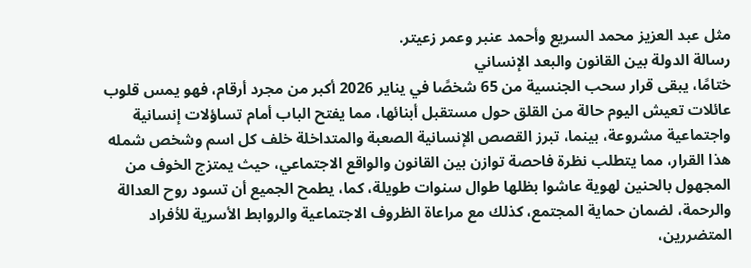مثل عبد العزيز محمد السريع وأحمد عنبر وعمر زعيتر.
رسالة الدولة بين القانون والبعد الإنساني
ختامًا، يبقى قرار سحب الجنسية من 65 شخصًا في يناير 2026 أكبر من مجرد أرقام، فهو يمس قلوب عائلات تعيش اليوم حالة من القلق حول مستقبل أبنائها، مما يفتح الباب أمام تساؤلات إنسانية واجتماعية مشروعة، بينما، تبرز القصص الإنسانية الصعبة والمتداخلة خلف كل اسم وشخص شمله هذا القرار، مما يتطلب نظرة فاحصة توازن بين القانون والواقع الاجتماعي، حيث يمتزج الخوف من المجهول بالحنين لهوية عاشوا بظلها طوال سنوات طويلة، كما، يطمح الجميع أن تسود روح العدالة والرحمة، لضمان حماية المجتمع، كذلك مع مراعاة الظروف الاجتماعية والروابط الأسرية للأفراد المتضررين،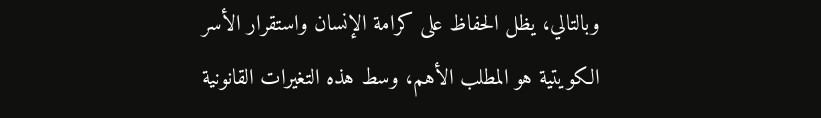وبالتالي، يظل الحفاظ على كرامة الإنسان واستقرار الأسر الكويتية هو المطلب الأهم، وسط هذه التغيرات القانونية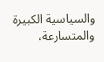والسياسية الكبيرة والمتسارعة،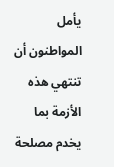يأمل المواطنون أن تنتهي هذه الأزمة بما يخدم مصلحة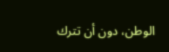الوطن، دون أن تترك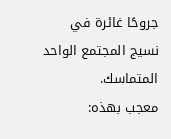جروحًا غائرة في نسيج المجتمع الواحد المتماسك.
معجب بهذه: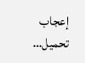إعجاب تحميل…